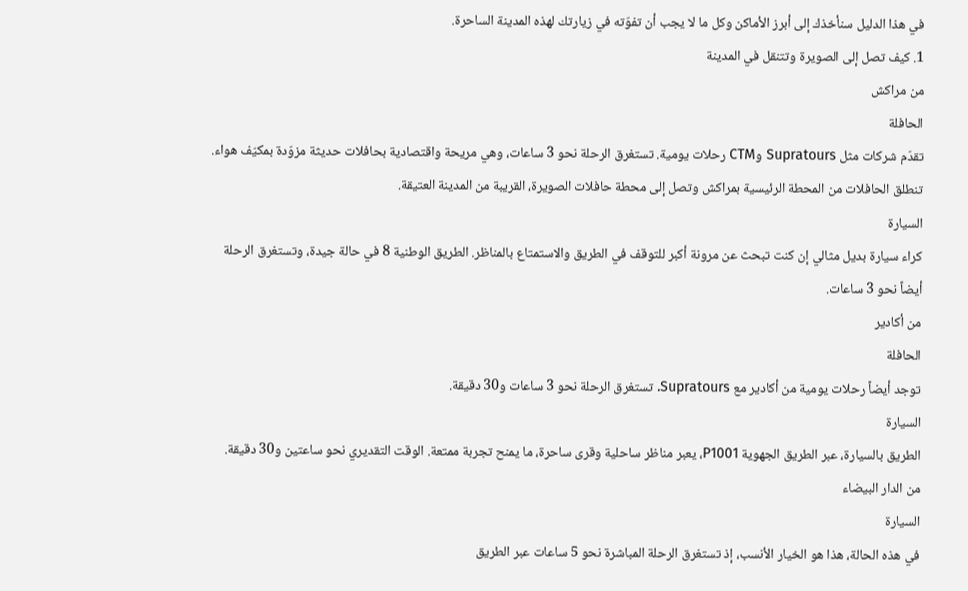في هذا الدليل سنأخذك إلى أبرز الأماكن وكل ما لا يجب أن تفوّته في زيارتك لهذه المدينة الساحرة.
1. كيف تصل إلى الصويرة وتتنقل في المدينة
من مراكش
الحافلة
تقدّم شركات مثل Supratours وCTM رحلات يومية. تستغرق الرحلة نحو 3 ساعات، وهي مريحة واقتصادية بحافلات حديثة مزوّدة بمكيّف هواء. تنطلق الحافلات من المحطة الرئيسية بمراكش وتصل إلى محطة حافلات الصويرة، القريبة من المدينة العتيقة.
السيارة
كراء سيارة بديل مثالي إن كنت تبحث عن مرونة أكبر للتوقف في الطريق والاستمتاع بالمناظر. الطريق الوطنية 8 في حالة جيدة، وتستغرق الرحلة أيضاً نحو 3 ساعات.
من أكادير
الحافلة
توجد أيضاً رحلات يومية من أكادير مع Supratours. تستغرق الرحلة نحو 3 ساعات و30 دقيقة.
السيارة
الطريق بالسيارة، عبر الطريق الجهوية P1001، يعبر مناظر ساحلية وقرى ساحرة، ما يمنح تجربة ممتعة. الوقت التقديري نحو ساعتين و30 دقيقة.
من الدار البيضاء
السيارة
في هذه الحالة، هذا هو الخيار الأنسب، إذ تستغرق الرحلة المباشرة نحو 5 ساعات عبر الطريق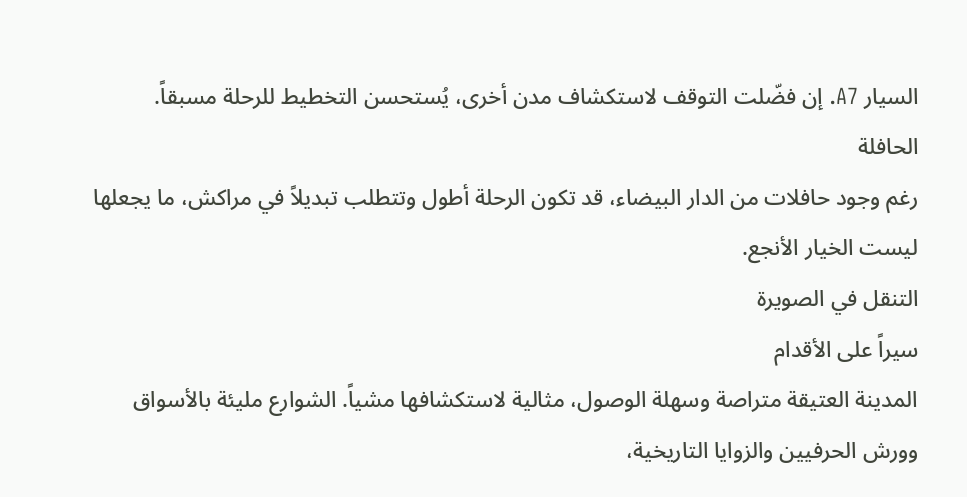السيار A7. إن فضّلت التوقف لاستكشاف مدن أخرى، يُستحسن التخطيط للرحلة مسبقاً.
الحافلة
رغم وجود حافلات من الدار البيضاء، قد تكون الرحلة أطول وتتطلب تبديلاً في مراكش، ما يجعلها ليست الخيار الأنجع.
التنقل في الصويرة
سيراً على الأقدام
المدينة العتيقة متراصة وسهلة الوصول، مثالية لاستكشافها مشياً. الشوارع مليئة بالأسواق وورش الحرفيين والزوايا التاريخية،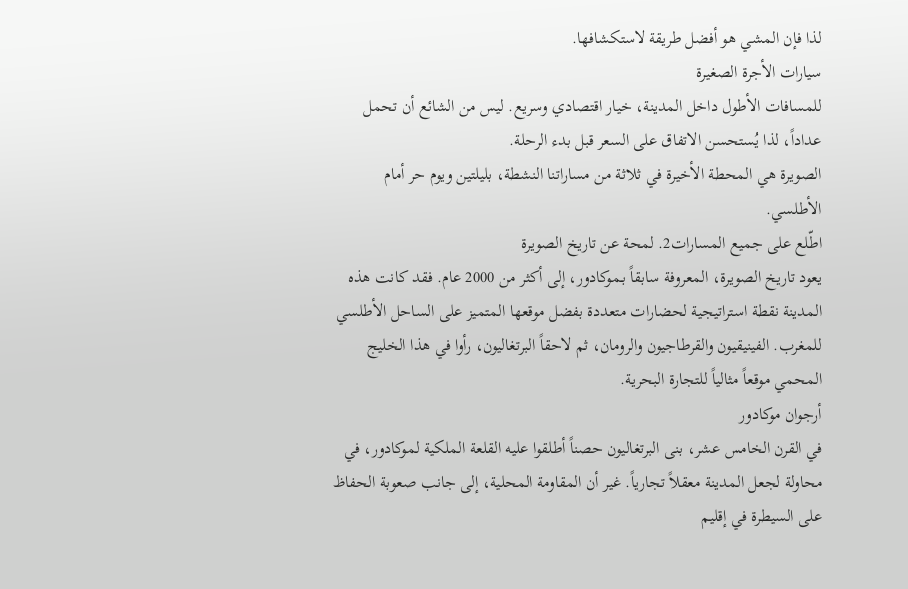لذا فإن المشي هو أفضل طريقة لاستكشافها.
سيارات الأجرة الصغيرة
للمسافات الأطول داخل المدينة، خيار اقتصادي وسريع. ليس من الشائع أن تحمل عداداً، لذا يُستحسن الاتفاق على السعر قبل بدء الرحلة.
الصويرة هي المحطة الأخيرة في ثلاثة من مساراتنا النشطة، بليلتين ويوم حر أمام الأطلسي.
اطّلع على جميع المسارات2. لمحة عن تاريخ الصويرة
يعود تاريخ الصويرة، المعروفة سابقاً بـموكادور، إلى أكثر من 2000 عام. فقد كانت هذه المدينة نقطة استراتيجية لحضارات متعددة بفضل موقعها المتميز على الساحل الأطلسي للمغرب. الفينيقيون والقرطاجيون والرومان، ثم لاحقاً البرتغاليون، رأوا في هذا الخليج المحمي موقعاً مثالياً للتجارة البحرية.
أرجوان موكادور
في القرن الخامس عشر، بنى البرتغاليون حصناً أطلقوا عليه القلعة الملكية لموكادور، في محاولة لجعل المدينة معقلاً تجارياً. غير أن المقاومة المحلية، إلى جانب صعوبة الحفاظ على السيطرة في إقليم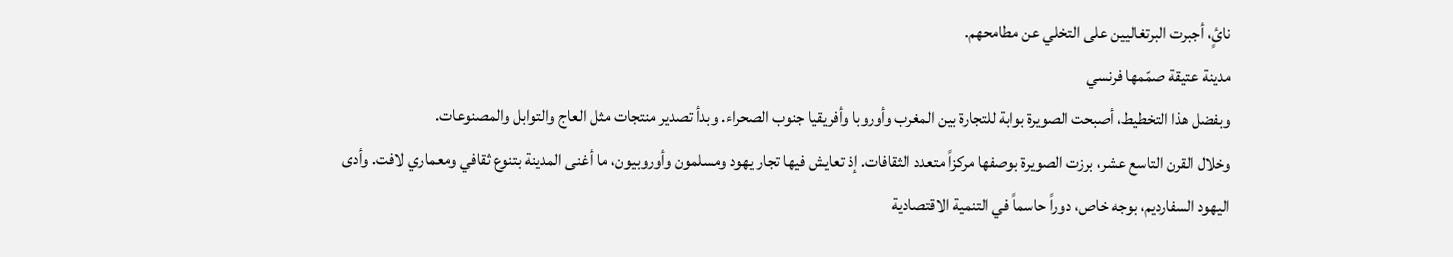نائٍ، أجبرت البرتغاليين على التخلي عن مطامحهم.
مدينة عتيقة صمّمها فرنسي
وبفضل هذا التخطيط، أصبحت الصويرة بوابة للتجارة بين المغرب وأوروبا وأفريقيا جنوب الصحراء. وبدأ تصدير منتجات مثل العاج والتوابل والمصنوعات.
وخلال القرن التاسع عشر، برزت الصويرة بوصفها مركزاً متعدد الثقافات. إذ تعايش فيها تجار يهود ومسلمون وأوروبيون، ما أغنى المدينة بتنوع ثقافي ومعماري لافت. وأدى اليهود السفارديم، بوجه خاص، دوراً حاسماً في التنمية الاقتصادية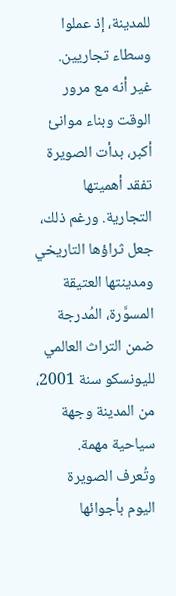للمدينة، إذ عملوا وسطاء تجاريين.
غير أنه مع مرور الوقت وبناء موانئ أكبر، بدأت الصويرة تفقد أهميتها التجارية. ورغم ذلك، جعل ثراؤها التاريخي ومدينتها العتيقة المسوَّرة، المُدرجة ضمن التراث العالمي لليونسكو سنة 2001، من المدينة وجهة سياحية مهمة.
وتُعرف الصويرة اليوم بأجوائها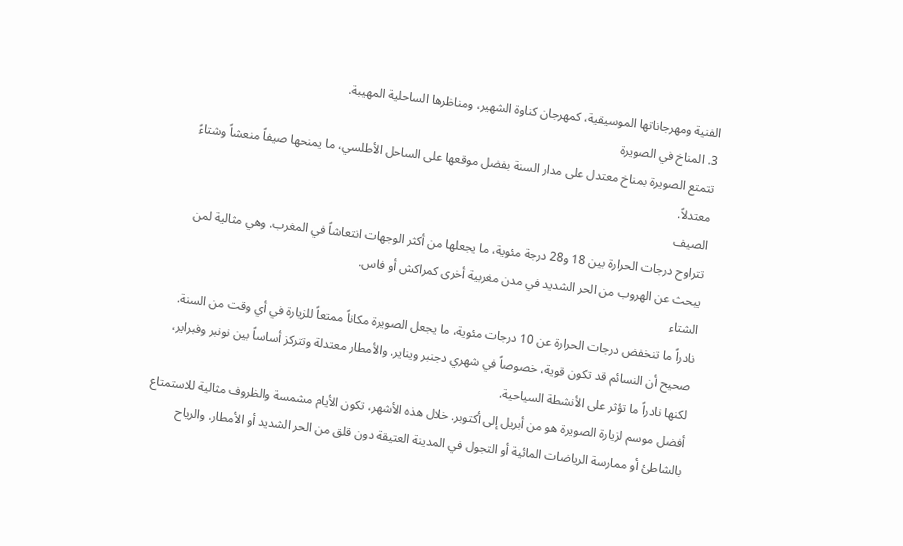الفنية ومهرجاناتها الموسيقية، كمهرجان كناوة الشهير، ومناظرها الساحلية المهيبة.
3. المناخ في الصويرة
تتمتع الصويرة بمناخ معتدل على مدار السنة بفضل موقعها على الساحل الأطلسي، ما يمنحها صيفاً منعشاً وشتاءً معتدلاً.
الصيف
تتراوح درجات الحرارة بين 18 و28 درجة مئوية، ما يجعلها من أكثر الوجهات انتعاشاً في المغرب. وهي مثالية لمن يبحث عن الهروب من الحر الشديد في مدن مغربية أخرى كمراكش أو فاس.
الشتاء
نادراً ما تنخفض درجات الحرارة عن 10 درجات مئوية، ما يجعل الصويرة مكاناً ممتعاً للزيارة في أي وقت من السنة. صحيح أن النسائم قد تكون قوية، خصوصاً في شهري دجنبر ويناير. والأمطار معتدلة وتتركز أساساً بين نونبر وفبراير، لكنها نادراً ما تؤثر على الأنشطة السياحية.
أفضل موسم لزيارة الصويرة هو من أبريل إلى أكتوبر. خلال هذه الأشهر، تكون الأيام مشمسة والظروف مثالية للاستمتاع بالشاطئ أو ممارسة الرياضات المائية أو التجول في المدينة العتيقة دون قلق من الحر الشديد أو الأمطار. والرياح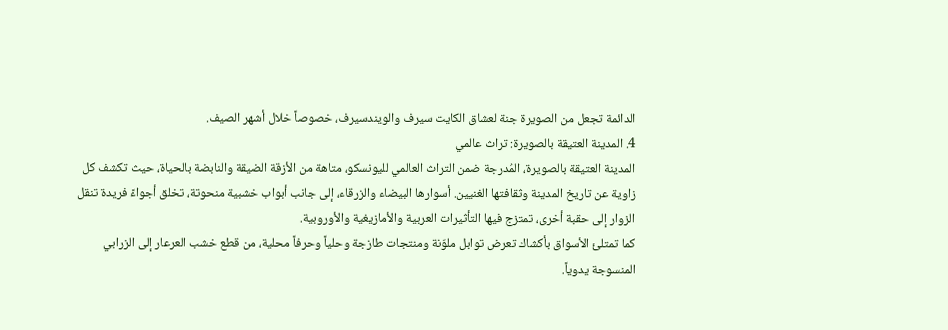الدائمة تجعل من الصويرة جنة لعشاق الكايت سيرف والويندسيرف، خصوصاً خلال أشهر الصيف.
4. المدينة العتيقة بالصويرة: تراث عالمي
المدينة العتيقة بالصويرة، المُدرجة ضمن التراث العالمي لليونسكو، متاهة من الأزقة الضيقة والنابضة بالحياة، حيث تكشف كل زاوية عن تاريخ المدينة وثقافتها الغنيين. أسوارها البيضاء والزرقاء، إلى جانب أبواب خشبية منحوتة، تخلق أجواءً فريدة تنقل الزوار إلى حقبة أخرى، تمتزج فيها التأثيرات العربية والأمازيغية والأوروبية.
كما تمتلئ الأسواق بأكشاك تعرض توابل ملوّنة ومنتجات طازجة وحلياً وحرفاً محلية، من قطع خشب العرعار إلى الزرابي المنسوجة يدوياً.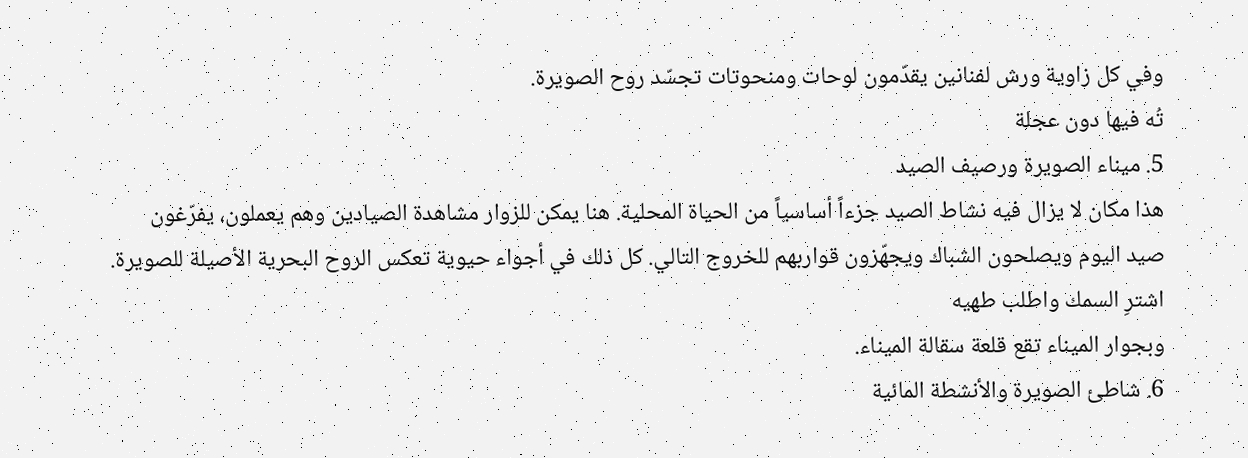وفي كل زاوية ورش لفنانين يقدّمون لوحات ومنحوتات تجسّد روح الصويرة.
تُه فيها دون عجلة
5. ميناء الصويرة ورصيف الصيد
هذا مكان لا يزال فيه نشاط الصيد جزءاً أساسياً من الحياة المحلية. هنا يمكن للزوار مشاهدة الصيادين وهم يعملون، يفرّغون صيد اليوم ويصلحون الشباك ويجهّزون قواربهم للخروج التالي. كل ذلك في أجواء حيوية تعكس الروح البحرية الأصيلة للصويرة.
اشترِ السمك واطلب طهيه
وبجوار الميناء تقع قلعة سقالة الميناء.
6. شاطئ الصويرة والأنشطة المائية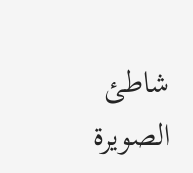شاطئ الصويرة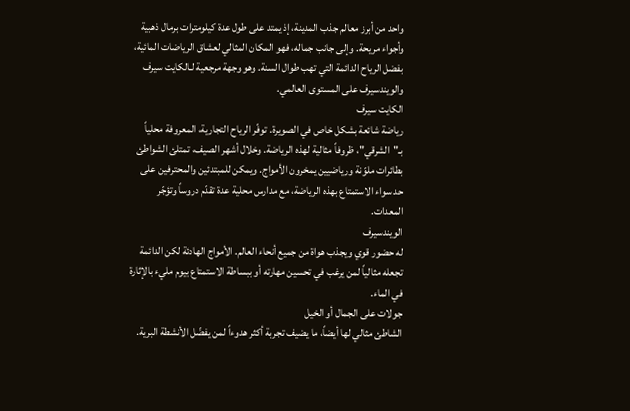واحد من أبرز معالم جذب المدينة، إذ يمتد على طول عدة كيلومترات برمال ذهبية وأجواء مريحة. وإلى جانب جماله، فهو المكان المثالي لعشاق الرياضات المائية، بفضل الرياح الدائمة التي تهب طوال السنة. وهو وجهة مرجعية لـالكايت سيرف والويندسيرف على المستوى العالمي.
الكايت سيرف
رياضة شائعة بشكل خاص في الصويرة. توفّر الرياح التجارية، المعروفة محلياً بـ"الشرقي"، ظروفاً مثالية لهذه الرياضة. وخلال أشهر الصيف، تمتلئ الشواطئ بطائرات ملوّنة ورياضيين يمخرون الأمواج. ويمكن للمبتدئين والمحترفين على حد سواء الاستمتاع بهذه الرياضة، مع مدارس محلية عدة تقدّم دروساً وتؤجّر المعدات.
الويندسيرف
له حضور قوي ويجذب هواة من جميع أنحاء العالم. الأمواج الهادئة لكن الدائمة تجعله مثالياً لمن يرغب في تحسين مهارته أو ببساطة الاستمتاع بيوم مليء بالإثارة في الماء.
جولات على الجمال أو الخيل
الشاطئ مثالي لها أيضاً، ما يضيف تجربة أكثر هدوءاً لمن يفضّل الأنشطة البرية.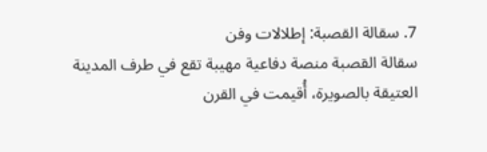7. سقالة القصبة: إطلالات وفن
سقالة القصبة منصة دفاعية مهيبة تقع في طرف المدينة العتيقة بالصويرة، أُقيمت في القرن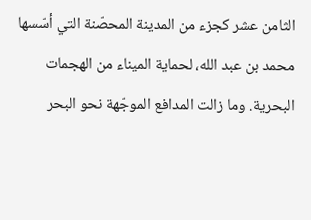الثامن عشر كجزء من المدينة المحصّنة التي أسّسها محمد بن عبد الله، لحماية الميناء من الهجمات البحرية. وما زالت المدافع الموجّهة نحو البحر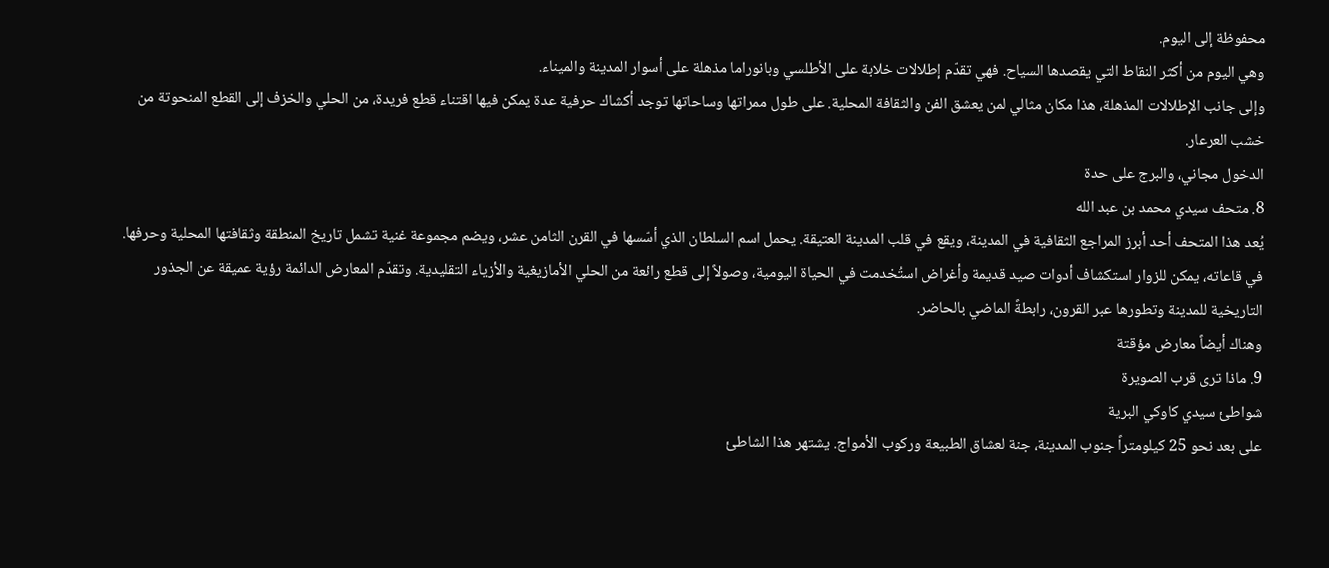محفوظة إلى اليوم.
وهي اليوم من أكثر النقاط التي يقصدها السياح. فهي تقدّم إطلالات خلابة على الأطلسي وبانوراما مذهلة على أسوار المدينة والميناء.
وإلى جانب الإطلالات المذهلة، هذا مكان مثالي لمن يعشق الفن والثقافة المحلية. على طول ممراتها وساحاتها توجد أكشاك حرفية عدة يمكن فيها اقتناء قطع فريدة، من الحلي والخزف إلى القطع المنحوتة من خشب العرعار.
الدخول مجاني، والبرج على حدة
8. متحف سيدي محمد بن عبد الله
يُعد هذا المتحف أحد أبرز المراجع الثقافية في المدينة، ويقع في قلب المدينة العتيقة. يحمل اسم السلطان الذي أسّسها في القرن الثامن عشر، ويضم مجموعة غنية تشمل تاريخ المنطقة وثقافتها المحلية وحرفها.
في قاعاته، يمكن للزوار استكشاف أدوات صيد قديمة وأغراض استُخدمت في الحياة اليومية، وصولاً إلى قطع رائعة من الحلي الأمازيغية والأزياء التقليدية. وتقدّم المعارض الدائمة رؤية عميقة عن الجذور التاريخية للمدينة وتطورها عبر القرون، رابطةً الماضي بالحاضر.
وهناك أيضاً معارض مؤقتة
9. ماذا ترى قرب الصويرة
شواطئ سيدي كاوكي البرية
على بعد نحو 25 كيلومتراً جنوب المدينة، جنة لعشاق الطبيعة وركوب الأمواج. يشتهر هذا الشاطئ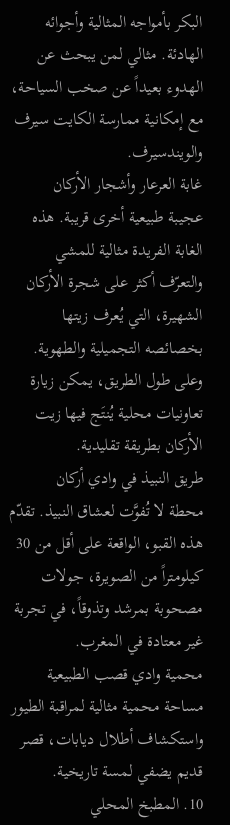البكر بأمواجه المثالية وأجوائه الهادئة. مثالي لمن يبحث عن الهدوء بعيداً عن صخب السياحة، مع إمكانية ممارسة الكايت سيرف والويندسيرف.
غابة العرعار وأشجار الأركان
عجيبة طبيعية أخرى قريبة. هذه الغابة الفريدة مثالية للمشي والتعرّف أكثر على شجرة الأركان الشهيرة، التي يُعرف زيتها بخصائصه التجميلية والطهوية. وعلى طول الطريق، يمكن زيارة تعاونيات محلية يُنتَج فيها زيت الأركان بطريقة تقليدية.
طريق النبيذ في وادي أركان
محطة لا تُفوَّت لعشاق النبيذ. تقدّم هذه القبو، الواقعة على أقل من 30 كيلومتراً من الصويرة، جولات مصحوبة بمرشد وتذوقاً، في تجربة غير معتادة في المغرب.
محمية وادي قصب الطبيعية
مساحة محمية مثالية لمراقبة الطيور واستكشاف أطلال ديابات، قصر قديم يضفي لمسة تاريخية.
10. المطبخ المحلي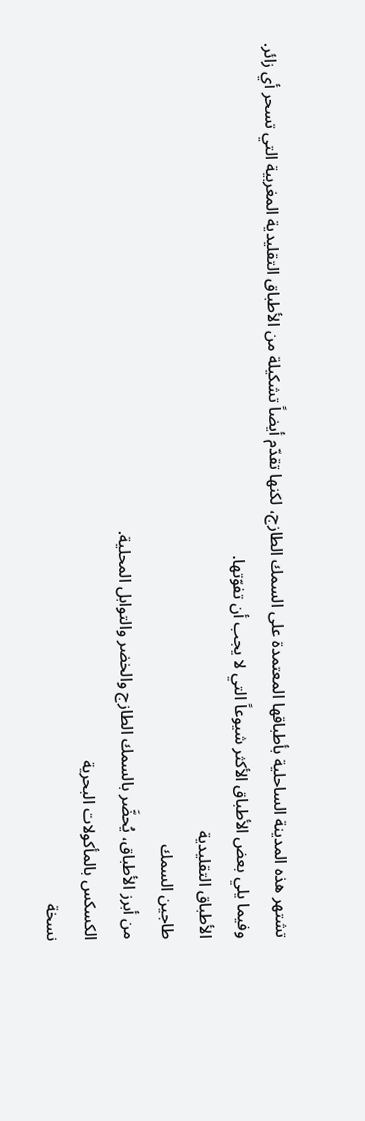تشتهر هذه المدينة الساحلية بأطباقها المعتمدة على السمك الطازج، لكنها تقدّم أيضاً تشكيلة من الأطباق التقليدية المغربية التي تسحر أي زائر. وفيما يلي بعض الأطباق الأكثر شيوعاً التي لا يجب أن تفوّتها.
الأطباق التقليدية
طاجين السمك
من أبرز الأطباق، يُحضَّر بالسمك الطازج والخضر والتوابل المحلية.
الكسكس بالمأكولات البحرية
نسخة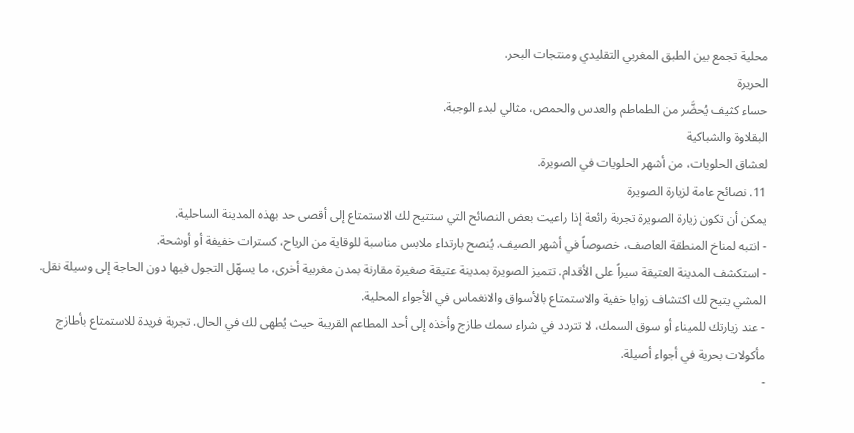محلية تجمع بين الطبق المغربي التقليدي ومنتجات البحر.
الحريرة
حساء كثيف يُحضَّر من الطماطم والعدس والحمص، مثالي لبدء الوجبة.
البقلاوة والشباكية
لعشاق الحلويات، من أشهر الحلويات في الصويرة.
11. نصائح عامة لزيارة الصويرة
يمكن أن تكون زيارة الصويرة تجربة رائعة إذا راعيت بعض النصائح التي ستتيح لك الاستمتاع إلى أقصى حد بهذه المدينة الساحلية.
- انتبه لمناخ المنطقة العاصف، خصوصاً في أشهر الصيف. يُنصح بارتداء ملابس مناسبة للوقاية من الرياح، كسترات خفيفة أو أوشحة.
- استكشف المدينة العتيقة سيراً على الأقدام. تتميز الصويرة بمدينة عتيقة صغيرة مقارنة بمدن مغربية أخرى، ما يسهّل التجول فيها دون الحاجة إلى وسيلة نقل. المشي يتيح لك اكتشاف زوايا خفية والاستمتاع بالأسواق والانغماس في الأجواء المحلية.
- عند زيارتك للميناء أو سوق السمك، لا تتردد في شراء سمك طازج وأخذه إلى أحد المطاعم القريبة حيث يُطهى لك في الحال. تجربة فريدة للاستمتاع بأطازج مأكولات بحرية في أجواء أصيلة.
-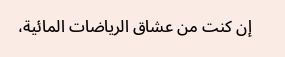إن كنت من عشاق الرياضات المائية،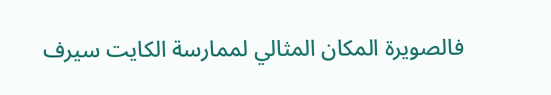فالصويرة المكان المثالي لممارسة الكايت سيرف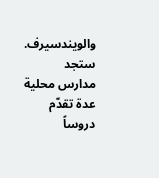والويندسيرف. ستجد مدارس محلية عدة تقدّم دروساً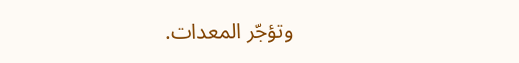وتؤجّر المعدات.